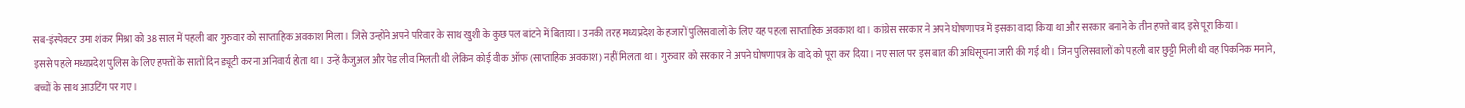सब-इंस्पेक्टर उमा शंकर मिश्रा को 38 साल में पहली बार गुरुवार को साप्ताहिक अवकाश मिला। जिसे उन्होंने अपने परिवार के साथ खुशी के कुछ पल बांटने में बिताया। उनकी तरह मध्यप्रदेश के हजारों पुलिसवालों के लिए यह पहला साप्ताहिक अवकाश था। कांग्रेस सरकार ने अपने घोषणापत्र में इसका वादा किया था और सरकार बनाने के तीन हफ्ते बाद इसे पूरा किया।
इससे पहले मध्यप्रदेश पुलिस के लिए हफ्तों के सातों दिन ड्यूटी करना अनिवार्य होता था। उन्हें कैजुअल और पेड लीव मिलती थी लेकिन कोई वीक ऑफ (साप्ताहिक अवकाश) नहीं मिलता था। गुरुवार को सरकार ने अपने घोषणापत्र के वादे को पूरा कर दिया। नए साल पर इस बात की अधिसूचना जारी की गई थी। जिन पुलिसवालों को पहली बार छुट्टी मिली थी वह पिकनिक मनाने, बच्चों के साथ आउटिंग पर गए।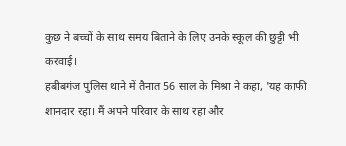कुछ ने बच्चों के साथ समय बिताने के लिए उनके स्कूल की छुट्टी भी करवाई।
हबीबगंज पुलिस थाने में तैनात 56 साल के मिश्रा ने कहा, 'यह काफी शानदार रहा। मैं अपने परिवार के साथ रहा और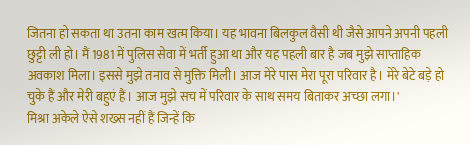जितना हो सकता था उतना काम खत्म किया। यह भावना बिलकुल वैसी थी जैसे आपने अपनी पहली छुट्टी ली हो। मैं 1981 में पुलिस सेवा में भर्ती हुआ था और यह पहली बार है जब मुझे साप्ताहिक अवकाश मिला। इससे मुझे तनाव से मुक्ति मिली। आज मेरे पास मेरा पूरा परिवार है। मेरे बेटे बड़े हो चुके हैं और मेरी बहुएं हैं। आज मुझे सच में परिवार के साथ समय बिताकर अच्छा लगा।'
मिश्रा अकेले ऐसे शख्स नहीं हैं जिन्हें कि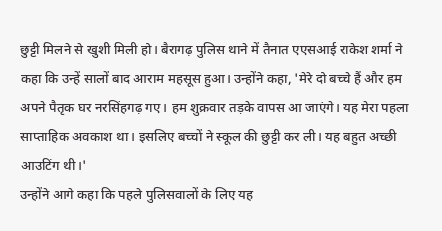छुट्टी मिलने से खुशी मिली हो। बैरागढ़ पुलिस थाने में तैनात एएसआई राकेश शर्मा ने कहा कि उन्हें सालों बाद आराम महसूस हुआ। उन्होंने कहा, 'मेरे दो बच्चे हैं और हम अपने पैतृक घर नरसिंहगढ़ गए। हम शुक्रवार तड़के वापस आ जाएंगे। यह मेरा पहला साप्ताहिक अवकाश था। इसलिए बच्चों ने स्कूल की छुट्टी कर ली। यह बहुत अच्छी आउटिंग थी।'
उन्होंने आगे कहा कि पहले पुलिसवालों के लिए यह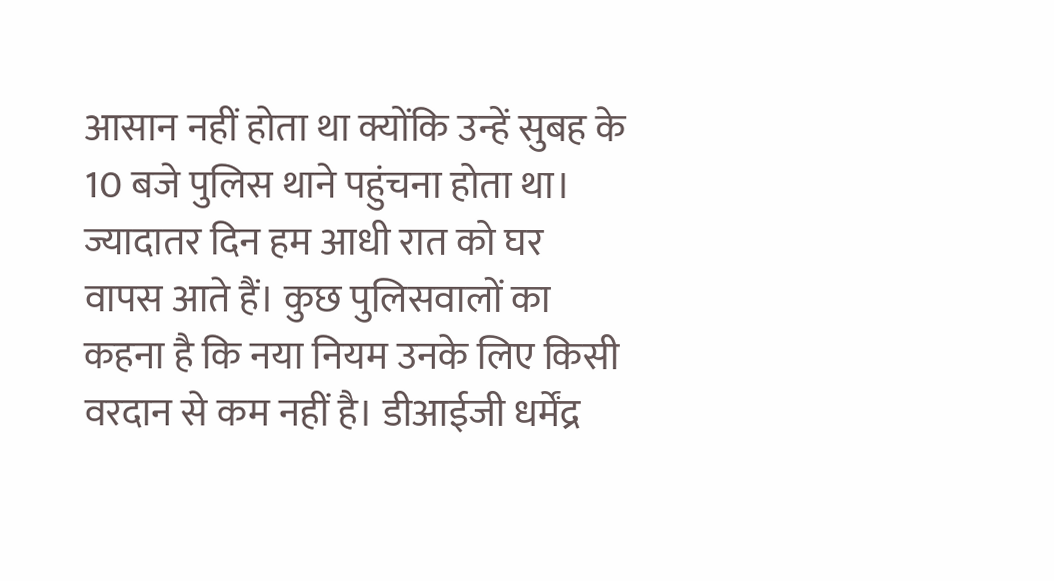आसान नहीं होता था क्योंकि उन्हें सुबह के 10 बजे पुलिस थाने पहुंचना होता था। ज्यादातर दिन हम आधी रात को घर वापस आते हैं। कुछ पुलिसवालों का कहना है कि नया नियम उनके लिए किसी वरदान से कम नहीं है। डीआईजी धर्मेंद्र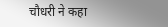चौधरी ने कहा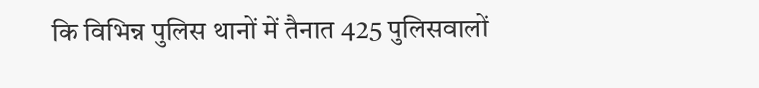कि विभिन्न पुलिस थानों में तैनात 425 पुलिसवालों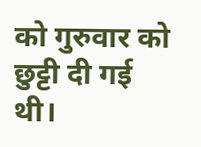को गुरुवार को छुट्टी दी गई थी।